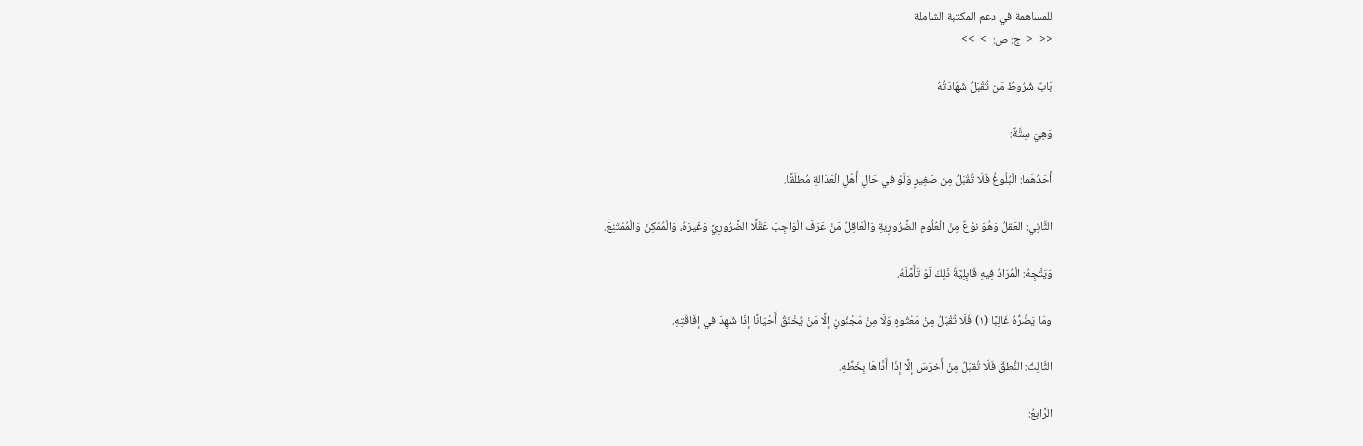للمساهمة في دعم المكتبة الشاملة
<<  <  ج: ص:  >  >>

بَابٌ شُرُوطُ مَن تُقْبَلُ شَهَادَتُهُ

وَهِيَ سِتَّةٌ:

أَحَدُهَما: الْبُلُوغُ فَلَا تُقْبَلُ مِن صَغِيرٍ وَلَوْ في حَالِ أَهْلِ الْعَدَالةِ مُطلَقًا.

الثَّانِي: العَقلُ وَهُوَ نوْعٌ مِنْ الْعُلُومِ الضَّرُورِيةِ وَالْعَاقِلُ مَنْ عَرَفَ الْوَاجِبَ عَقْلًا الضَّرُورِيَّ وَغَيرَهُ، وَالْمُمْكِنَ وَالْمُمْتَنِعَ.

وَيَتَّجِهُ: الْمُرَادُ فِيهِ قَابِلِيَّةُ ذَلِكَ لَوْ تَأَمَّلَهُ.

ومَا يَضُرُّهُ غَالِبًا (١) فَلَا تُقْبَلُ مِنْ مَعْتُوهٍ وَلَا مِنْ مَجْنُونٍ إلَّا مَنْ يُخْنَقُ أَحْيَانًا إذَا شَهِدَ في إفَاقَتِهِ.

الثَّالِثُ: النُّطقُ فَلَا تُقبَلُ مِنْ أَخرَسَ إلَّا إذَا أَدَّاهَا بِخَطِّهِ.

الرَّابعُ: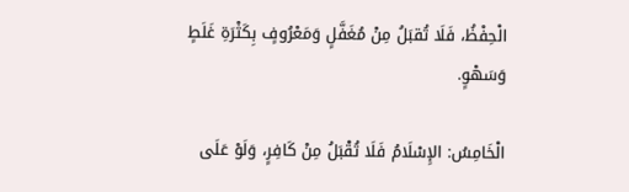الْحِفْظُ، فَلَا تُقبَلُ مِنْ مُغَفَّلٍ وَمَعْرُوفٍ بِكَثْرَةِ غَلَطٍ وَسَهْوٍ.

الْخَامِسُ: الإِسْلَامُ فَلَا تُقْبَلُ مِنْ كَافِرٍ، وَلَوْ عَلَى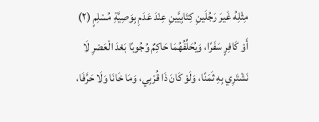مِثْلِهُ غَيرَ رَجُلَينِ كِتَابِيَّينِ عِنْدَ عَدَمِ بِوَصِيَّةِ مُسْلِمٍ (٢) أَوْ كَافِرٍ سَفَرًا، وَيُحَلِّفُهُمَا حَاكِمٌ وُجُوبًا بَعْدَ الْعَصْرِ لَا نَشْتَرِي بِهِ ثَمَنًا، وَلَوْ كَانَ ذَا قُرْبِي، وَمَا خَانَا وَلَا حَرَّفَا،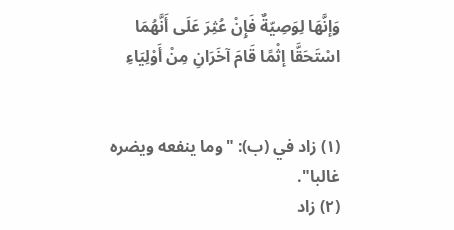وَإنَّهَا لِوَصِيّةٌ فَإِنْ عُثِرَ عَلَى أَنَّهُمَا اسْتَحَقَّا إثْمًا قَامَ آخَرَانِ مِنْ أَوْلِيَاءِ


(١) زاد في (ب): "وما ينفعه ويضره غالبا".
(٢) زاد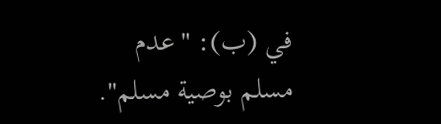في (ب): "عدم مسلم بوصية مسلم".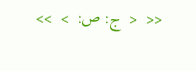<<  <  ج: ص:  >  >>